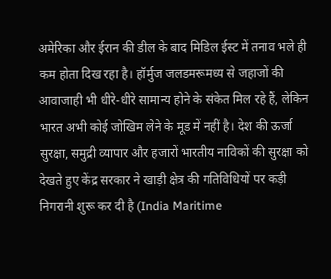अमेरिका और ईरान की डील के बाद मिडिल ईस्ट में तनाव भले ही कम होता दिख रहा है। हॉर्मुज जलडमरूमध्य से जहाजों की आवाजाही भी धीरे-धीरे सामान्य होने के संकेत मिल रहे हैं, लेकिन भारत अभी कोई जोखिम लेने के मूड में नहीं है। देश की ऊर्जा सुरक्षा, समुद्री व्यापार और हजारों भारतीय नाविकों की सुरक्षा को देखते हुए केंद्र सरकार ने खाड़ी क्षेत्र की गतिविधियों पर कड़ी निगरानी शुरू कर दी है (India Maritime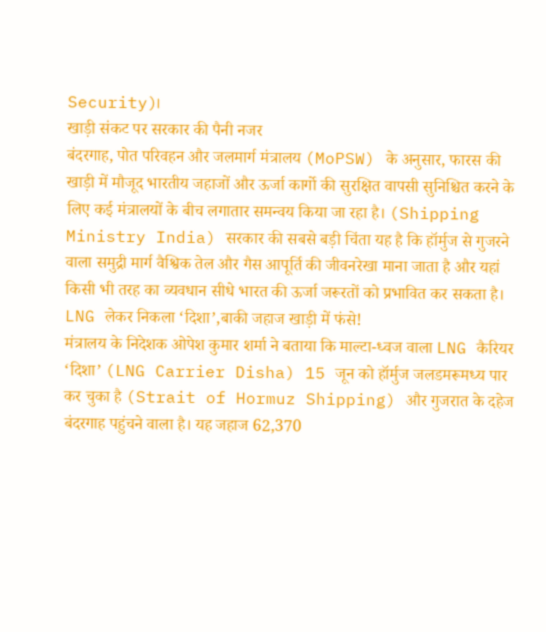Security)।
खाड़ी संकट पर सरकार की पैनी नजर
बंदरगाह, पोत परिवहन और जलमार्ग मंत्रालय (MoPSW) के अनुसार, फारस की खाड़ी में मौजूद भारतीय जहाजों और ऊर्जा कार्गो की सुरक्षित वापसी सुनिश्चित करने के लिए कई मंत्रालयों के बीच लगातार समन्वय किया जा रहा है। (Shipping Ministry India) सरकार की सबसे बड़ी चिंता यह है कि हॉर्मुज से गुजरने वाला समुद्री मार्ग वैश्विक तेल और गैस आपूर्ति की जीवनरेखा माना जाता है और यहां किसी भी तरह का व्यवधान सीधे भारत की ऊर्जा जरूरतों को प्रभावित कर सकता है।
LNG लेकर निकला ‘दिशा’,बाकी जहाज खाड़ी में फंसे!
मंत्रालय के निदेशक ओपेश कुमार शर्मा ने बताया कि माल्टा-ध्वज वाला LNG कैरियर ‘दिशा’ (LNG Carrier Disha) 15 जून को हॉर्मुज जलडमरूमध्य पार कर चुका है (Strait of Hormuz Shipping) और गुजरात के दहेज बंदरगाह पहुंचने वाला है। यह जहाज 62,370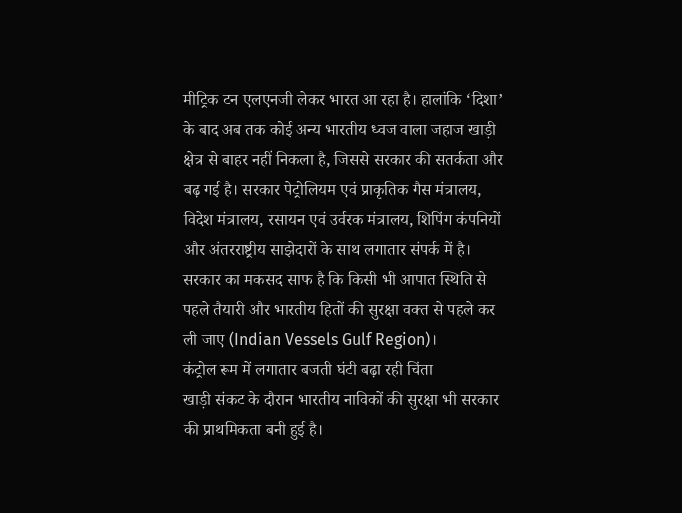मीट्रिक टन एलएनजी लेकर भारत आ रहा है। हालांकि ‘दिशा’ के बाद अब तक कोई अन्य भारतीय ध्वज वाला जहाज खाड़ी क्षेत्र से बाहर नहीं निकला है, जिससे सरकार की सतर्कता और बढ़ गई है। सरकार पेट्रोलियम एवं प्राकृतिक गैस मंत्रालय, विदेश मंत्रालय, रसायन एवं उर्वरक मंत्रालय, शिपिंग कंपनियों और अंतरराष्ट्रीय साझेदारों के साथ लगातार संपर्क में है। सरकार का मकसद साफ है कि किसी भी आपात स्थिति से पहले तैयारी और भारतीय हितों की सुरक्षा वक्त से पहले कर ली जाए (Indian Vessels Gulf Region)।
कंट्रोल रूम में लगातार बजती घंटी बढ़ा रही चिंता
खाड़ी संकट के दौरान भारतीय नाविकों की सुरक्षा भी सरकार की प्राथमिकता बनी हुई है।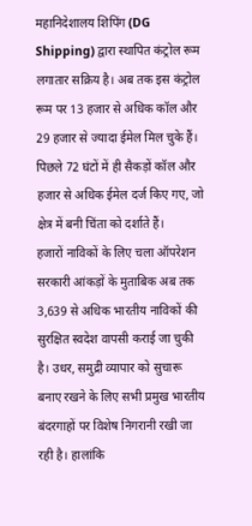महानिदेशालय शिपिंग (DG Shipping) द्वारा स्थापित कंट्रोल रूम लगातार सक्रिय है। अब तक इस कंट्रोल रूम पर 13 हजार से अधिक कॉल और 29 हजार से ज्यादा ईमेल मिल चुके हैं। पिछले 72 घंटों में ही सैकड़ों कॉल और हजार से अधिक ईमेल दर्ज किए गए, जो क्षेत्र में बनी चिंता को दर्शाते हैं।
हजारों नाविकों के लिए चला ऑपरेशन
सरकारी आंकड़ों के मुताबिक अब तक 3,639 से अधिक भारतीय नाविकों की सुरक्षित स्वदेश वापसी कराई जा चुकी है। उधर, समुद्री व्यापार को सुचारू बनाए रखने के लिए सभी प्रमुख भारतीय बंदरगाहों पर विशेष निगरानी रखी जा रही है। हालांकि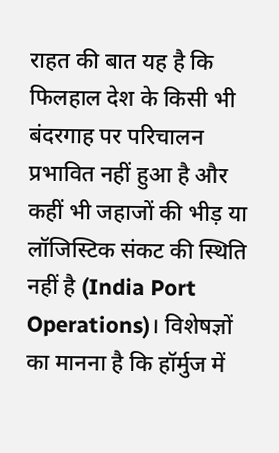राहत की बात यह है कि फिलहाल देश के किसी भी बंदरगाह पर परिचालन प्रभावित नहीं हुआ है और कहीं भी जहाजों की भीड़ या लॉजिस्टिक संकट की स्थिति नहीं है (India Port Operations)। विशेषज्ञों का मानना है कि हॉर्मुज में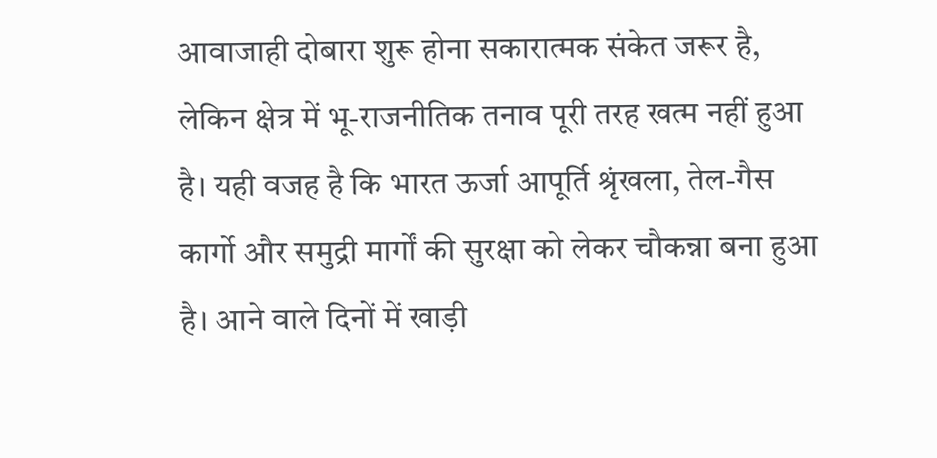आवाजाही दोबारा शुरू होना सकारात्मक संकेत जरूर है, लेकिन क्षेत्र में भू-राजनीतिक तनाव पूरी तरह खत्म नहीं हुआ है। यही वजह है कि भारत ऊर्जा आपूर्ति श्रृंखला, तेल-गैस कार्गो और समुद्री मार्गों की सुरक्षा को लेकर चौकन्ना बना हुआ है। आने वाले दिनों में खाड़ी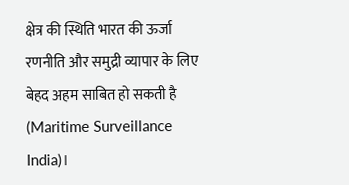क्षेत्र की स्थिति भारत की ऊर्जा रणनीति और समुद्री व्यापार के लिए बेहद अहम साबित हो सकती है (Maritime Surveillance India)।